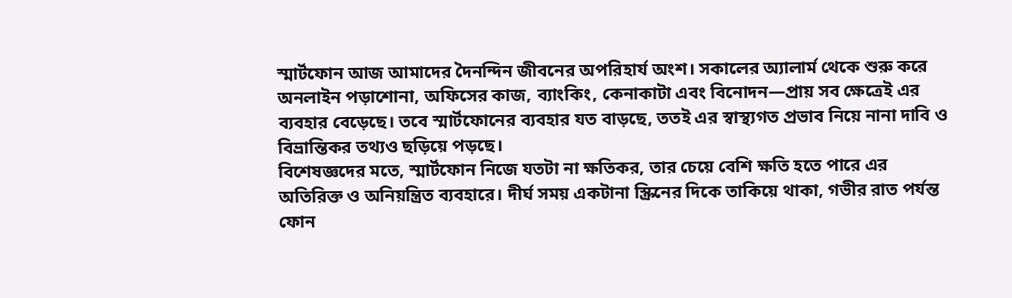স্মার্টফোন আজ আমাদের দৈনন্দিন জীবনের অপরিহার্য অংশ। সকালের অ্যালার্ম থেকে শুরু করে অনলাইন পড়াশোনা, অফিসের কাজ, ব্যাংকিং, কেনাকাটা এবং বিনোদন—প্রায় সব ক্ষেত্রেই এর ব্যবহার বেড়েছে। তবে স্মার্টফোনের ব্যবহার যত বাড়ছে, ততই এর স্বাস্থ্যগত প্রভাব নিয়ে নানা দাবি ও বিভ্রান্তিকর তথ্যও ছড়িয়ে পড়ছে।
বিশেষজ্ঞদের মতে, স্মার্টফোন নিজে যতটা না ক্ষতিকর, তার চেয়ে বেশি ক্ষতি হতে পারে এর অতিরিক্ত ও অনিয়ন্ত্রিত ব্যবহারে। দীর্ঘ সময় একটানা স্ক্রিনের দিকে তাকিয়ে থাকা, গভীর রাত পর্যন্ত ফোন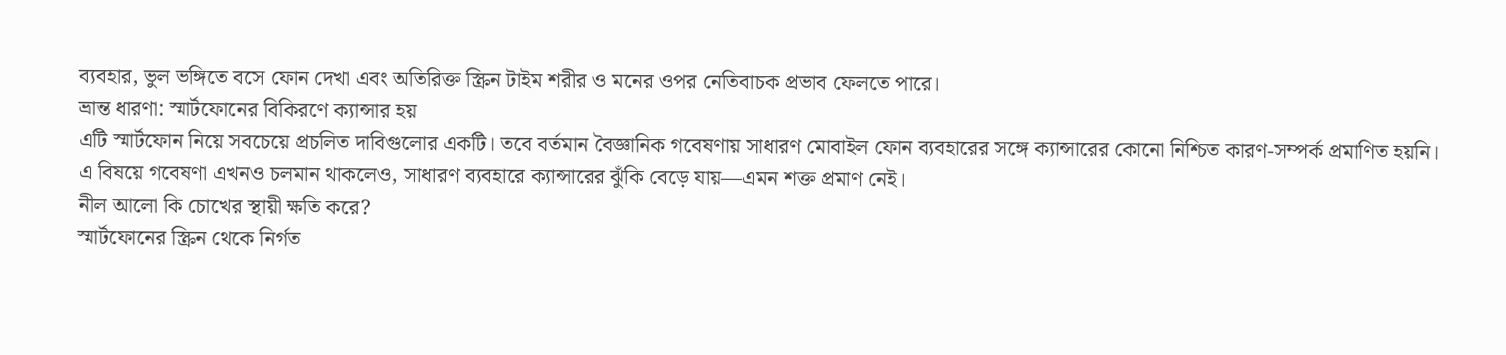ব্যবহার, ভুল ভঙ্গিতে বসে ফোন দেখা এবং অতিরিক্ত স্ক্রিন টাইম শরীর ও মনের ওপর নেতিবাচক প্রভাব ফেলতে পারে।
ভ্রান্ত ধারণা: স্মার্টফোনের বিকিরণে ক্যান্সার হয়
এটি স্মার্টফোন নিয়ে সবচেয়ে প্রচলিত দাবিগুলোর একটি। তবে বর্তমান বৈজ্ঞানিক গবেষণায় সাধারণ মোবাইল ফোন ব্যবহারের সঙ্গে ক্যান্সারের কোনো নিশ্চিত কারণ-সম্পর্ক প্রমাণিত হয়নি। এ বিষয়ে গবেষণা এখনও চলমান থাকলেও, সাধারণ ব্যবহারে ক্যান্সারের ঝুঁকি বেড়ে যায়—এমন শক্ত প্রমাণ নেই।
নীল আলো কি চোখের স্থায়ী ক্ষতি করে?
স্মার্টফোনের স্ক্রিন থেকে নির্গত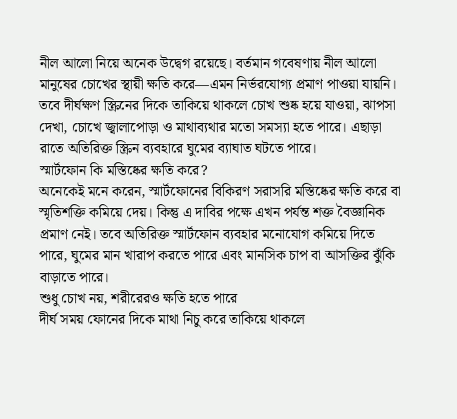নীল আলো নিয়ে অনেক উদ্বেগ রয়েছে। বর্তমান গবেষণায় নীল আলো মানুষের চোখের স্থায়ী ক্ষতি করে—এমন নির্ভরযোগ্য প্রমাণ পাওয়া যায়নি। তবে দীর্ঘক্ষণ স্ক্রিনের দিকে তাকিয়ে থাকলে চোখ শুষ্ক হয়ে যাওয়া, ঝাপসা দেখা, চোখে জ্বালাপোড়া ও মাথাব্যথার মতো সমস্যা হতে পারে। এছাড়া রাতে অতিরিক্ত স্ক্রিন ব্যবহারে ঘুমের ব্যাঘাত ঘটতে পারে।
স্মার্টফোন কি মস্তিষ্কের ক্ষতি করে?
অনেকেই মনে করেন, স্মার্টফোনের বিকিরণ সরাসরি মস্তিষ্কের ক্ষতি করে বা স্মৃতিশক্তি কমিয়ে দেয়। কিন্তু এ দাবির পক্ষে এখন পর্যন্ত শক্ত বৈজ্ঞানিক প্রমাণ নেই। তবে অতিরিক্ত স্মার্টফোন ব্যবহার মনোযোগ কমিয়ে দিতে পারে, ঘুমের মান খারাপ করতে পারে এবং মানসিক চাপ বা আসক্তির ঝুঁকি বাড়াতে পারে।
শুধু চোখ নয়, শরীরেরও ক্ষতি হতে পারে
দীর্ঘ সময় ফোনের দিকে মাথা নিচু করে তাকিয়ে থাকলে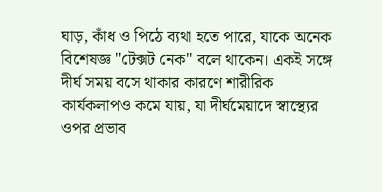ঘাড়, কাঁধ ও পিঠে ব্যথা হতে পারে, যাকে অনেক বিশেষজ্ঞ "টেক্সট নেক" বলে থাকেন। একই সঙ্গে দীর্ঘ সময় বসে থাকার কারণে শারীরিক কার্যকলাপও কমে যায়, যা দীর্ঘমেয়াদে স্বাস্থ্যের ওপর প্রভাব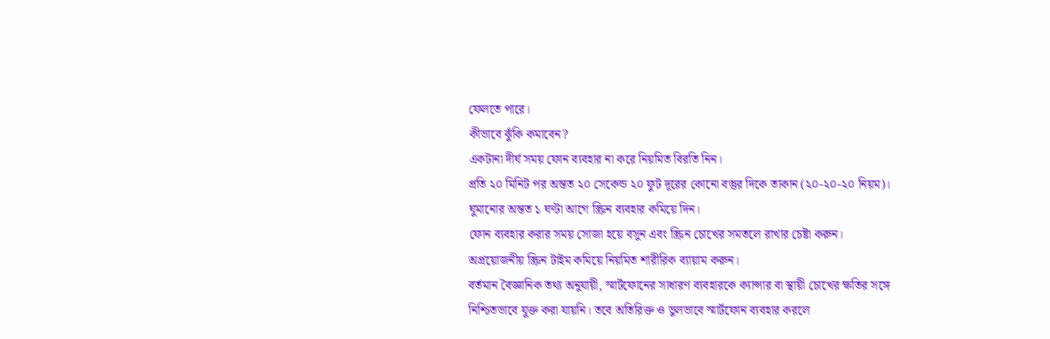ফেলতে পারে।
কীভাবে ঝুঁকি কমাবেন?
একটানা দীর্ঘ সময় ফোন ব্যবহার না করে নিয়মিত বিরতি নিন।
প্রতি ২০ মিনিট পর অন্তত ২০ সেকেন্ড ২০ ফুট দূরের কোনো বস্তুর দিকে তাকান (২০-২০-২০ নিয়ম)।
ঘুমানোর অন্তত ১ ঘণ্টা আগে স্ক্রিন ব্যবহার কমিয়ে দিন।
ফোন ব্যবহার করার সময় সোজা হয়ে বসুন এবং স্ক্রিন চোখের সমতলে রাখার চেষ্টা করুন।
অপ্রয়োজনীয় স্ক্রিন টাইম কমিয়ে নিয়মিত শারীরিক ব্যায়াম করুন।
বর্তমান বৈজ্ঞানিক তথ্য অনুযায়ী, স্মার্টফোনের সাধারণ ব্যবহারকে ক্যান্সার বা স্থায়ী চোখের ক্ষতির সঙ্গে নিশ্চিতভাবে যুক্ত করা যায়নি। তবে অতিরিক্ত ও ভুলভাবে স্মার্টফোন ব্যবহার করলে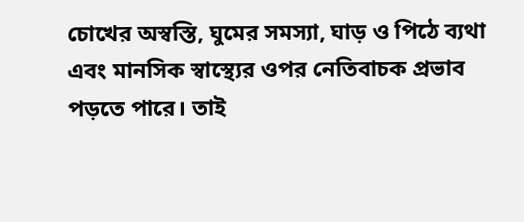চোখের অস্বস্তি, ঘুমের সমস্যা, ঘাড় ও পিঠে ব্যথা এবং মানসিক স্বাস্থ্যের ওপর নেতিবাচক প্রভাব পড়তে পারে। তাই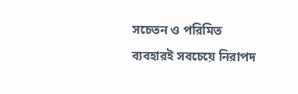সচেতন ও পরিমিত ব্যবহারই সবচেয়ে নিরাপদ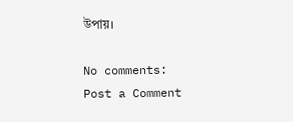উপায়।

No comments:
Post a Comment